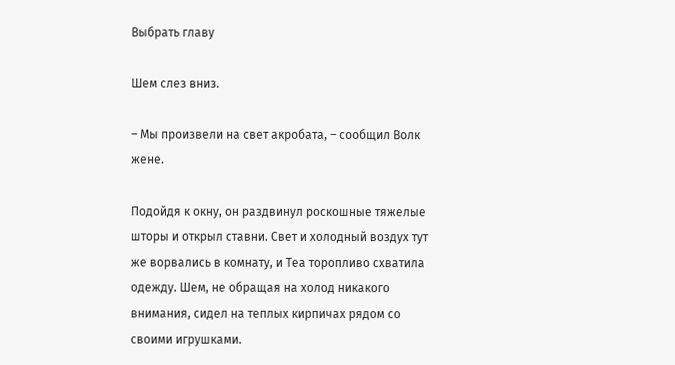Выбрать главу

Шем слез вниз.

– Мы произвели на свет акробата, – сообщил Волк жене.

Подойдя к окну, он раздвинул роскошные тяжелые шторы и открыл ставни. Свет и холодный воздух тут же ворвались в комнату, и Теа торопливо схватила одежду. Шем, не обращая на холод никакого внимания, сидел на теплых кирпичах рядом со своими игрушками.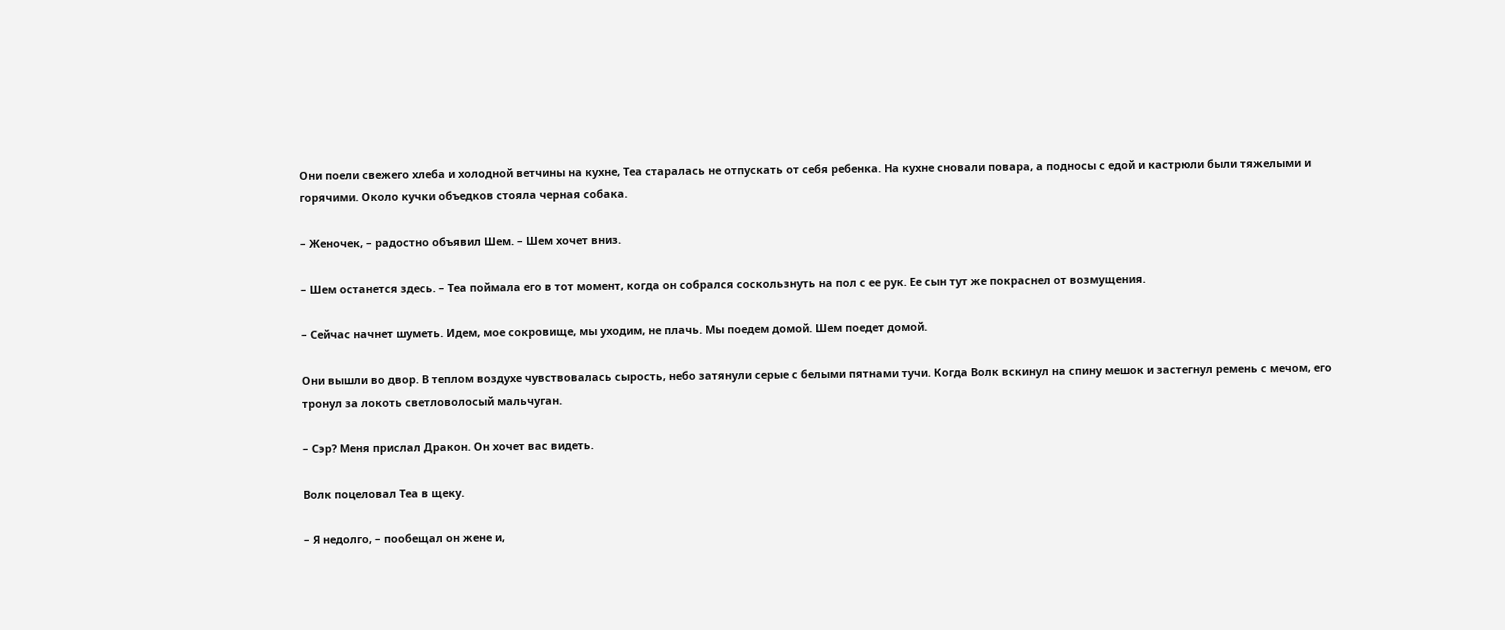Они поели свежего хлеба и холодной ветчины на кухне, Теа старалась не отпускать от себя ребенка. На кухне сновали повара, а подносы с едой и кастрюли были тяжелыми и горячими. Около кучки объедков стояла черная собака.

– Женочек, – радостно объявил Шем. – Шем хочет вниз.

– Шем останется здесь. – Теа поймала его в тот момент, когда он собрался соскользнуть на пол с ее рук. Ее сын тут же покраснел от возмущения.

– Сейчас начнет шуметь. Идем, мое сокровище, мы уходим, не плачь. Мы поедем домой. Шем поедет домой.

Они вышли во двор. В теплом воздухе чувствовалась сырость, небо затянули серые с белыми пятнами тучи. Когда Волк вскинул на спину мешок и застегнул ремень с мечом, его тронул за локоть светловолосый мальчуган.

– Сэр? Меня прислал Дракон. Он хочет вас видеть.

Волк поцеловал Теа в щеку.

– Я недолго, – пообещал он жене и,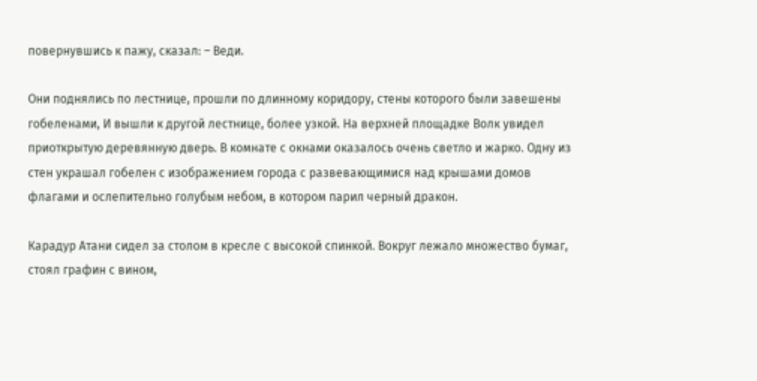повернувшись к пажу, сказал: – Веди.

Они поднялись по лестнице, прошли по длинному коридору, стены которого были завешены гобеленами, И вышли к другой лестнице, более узкой. На верхней площадке Волк увидел приоткрытую деревянную дверь. В комнате с окнами оказалось очень светло и жарко. Одну из стен украшал гобелен с изображением города с развевающимися над крышами домов флагами и ослепительно голубым небом, в котором парил черный дракон.

Карадур Атани сидел за столом в кресле с высокой спинкой. Вокруг лежало множество бумаг, стоял графин с вином,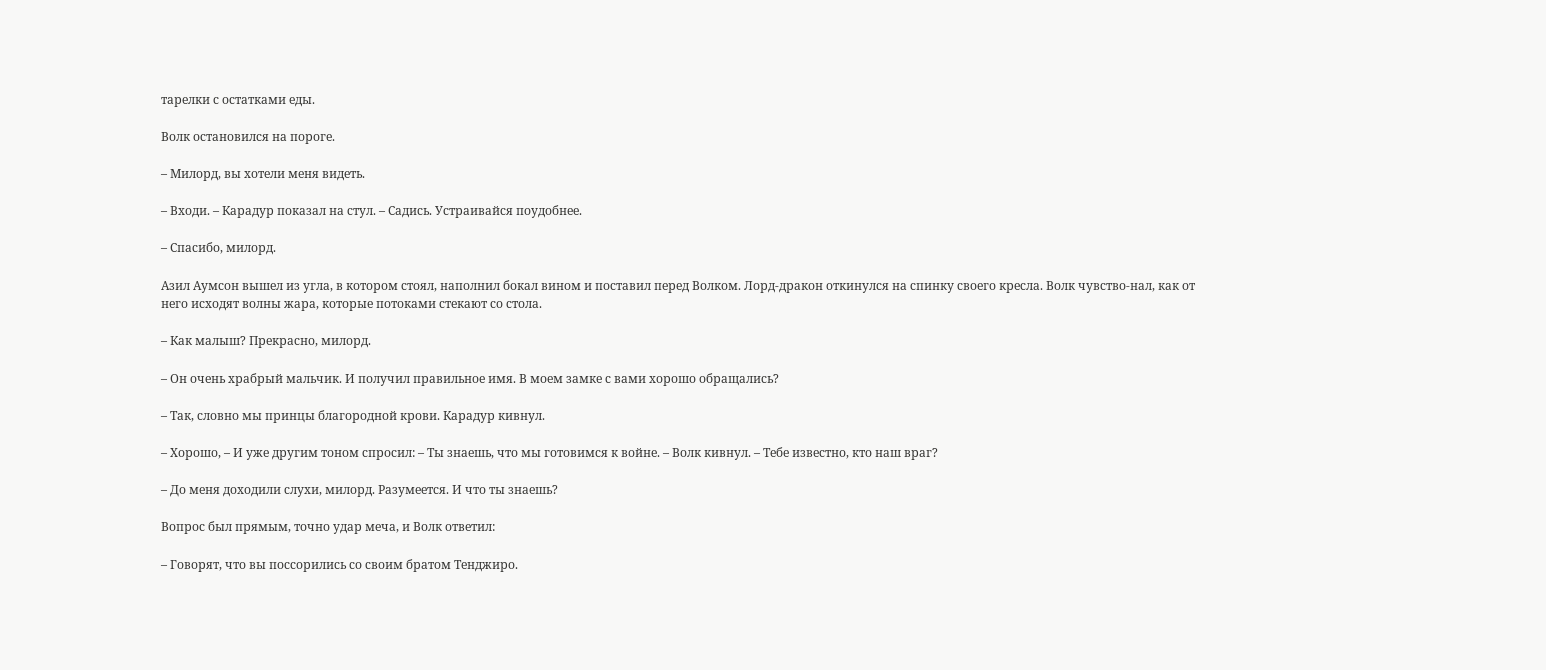тарелки с остатками еды.

Волк остановился на пороге.

– Милорд, вы хотели меня видеть.

– Входи. – Карадур показал на стул. – Садись. Устраивайся поудобнее.

– Спасибо, милорд.

Азил Аумсон вышел из угла, в котором стоял, наполнил бокал вином и поставил перед Волком. Лорд-дракон откинулся на спинку своего кресла. Волк чувство-нал, как от него исходят волны жара, которые потоками стекают со стола.

– Как малыш? Прекрасно, милорд.

– Он очень храбрый мальчик. И получил правильное имя. В моем замке с вами хорошо обращались?

– Так, словно мы принцы благородной крови. Карадур кивнул.

– Хорошо, – И уже другим тоном спросил: – Ты знаешь, что мы готовимся к войне. – Волк кивнул. – Тебе известно, кто наш враг?

– До меня доходили слухи, милорд. Разумеется. И что ты знаешь?

Вопрос был прямым, точно удар меча, и Волк ответил:

– Говорят, что вы поссорились со своим братом Тенджиро.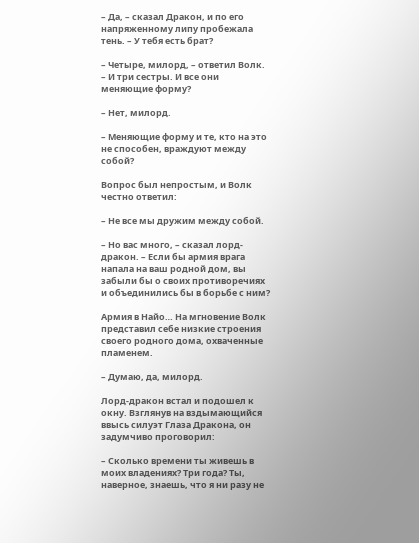– Да, – сказал Дракон, и по его напряженному липу пробежала тень. – У тебя есть брат?

– Четыре, милорд, – ответил Волк. – И три сестры. И все они меняющие форму?

– Нет, милорд.

– Меняющие форму и те, кто на это не способен, враждуют между собой?

Вопрос был непростым, и Волк честно ответил:

– Не все мы дружим между собой.

– Но вас много, – сказал лорд-дракон. – Если бы армия врага напала на ваш родной дом, вы забыли бы о своих противоречиях и объединились бы в борьбе с ним?

Армия в Найо… На мгновение Волк представил себе низкие строения своего родного дома, охваченные пламенем.

– Думаю, да, милорд.

Лорд-дракон встал и подошел к окну. Взглянув на вздымающийся ввысь силуэт Глаза Дракона, он задумчиво проговорил:

– Сколько времени ты живешь в моих владениях? Три года? Ты, наверное, знаешь, что я ни разу не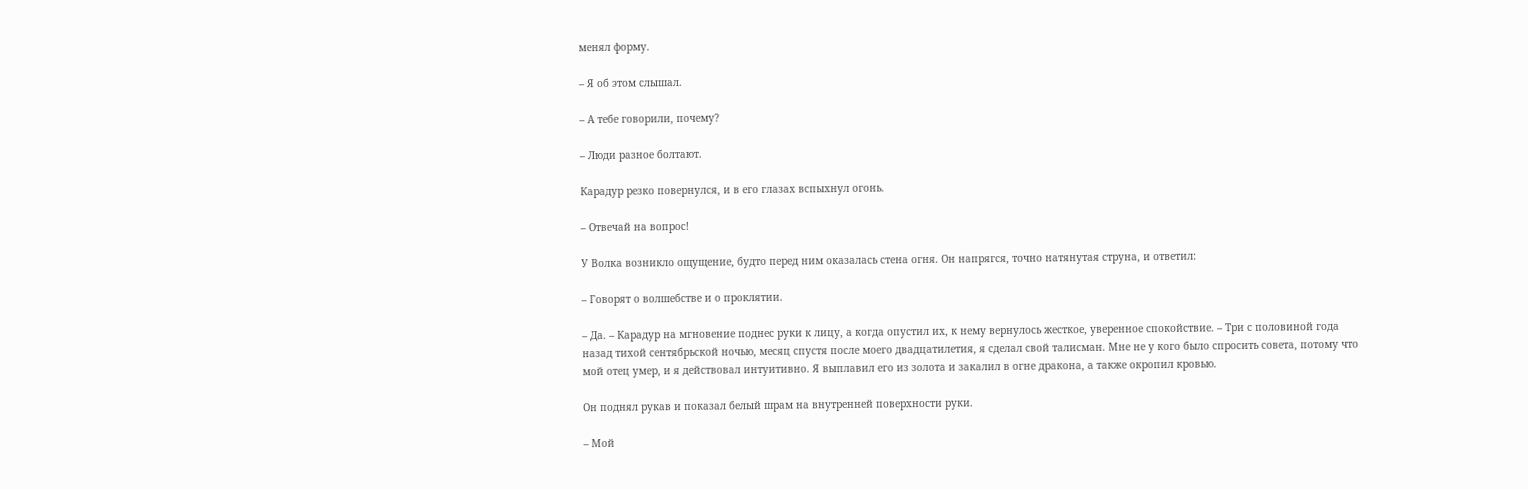менял форму.

– Я об этом слышал.

– А тебе говорили, почему?

– Люди разное болтают.

Карадур резко повернулся, и в его глазах вспыхнул огонь.

– Отвечай на вопрос!

У Волка возникло ощущение, будто перед ним оказалась стена огня. Он напрягся, точно натянутая струна, и ответил:

– Говорят о волшебстве и о проклятии.

– Да. – Карадур на мгновение поднес руки к лицу, а когда опустил их, к нему вернулось жесткое, уверенное спокойствие. – Три с половиной года назад тихой сентябрьской ночью, месяц спустя после моего двадцатилетия, я сделал свой талисман. Мне не у кого было спросить совета, потому что мой отец умер, и я действовал интуитивно. Я выплавил его из золота и закалил в огне дракона, а также окропил кровью.

Он поднял рукав и показал белый шрам на внутренней поверхности руки.

– Мой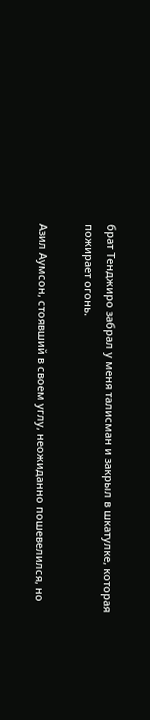брат Тенджиро забрал у меня талисман и закрыл в шкатулке, которая пожирает огонь.

Азил Аумсон, стоявший в своем углу, неожиданно пошевелился, но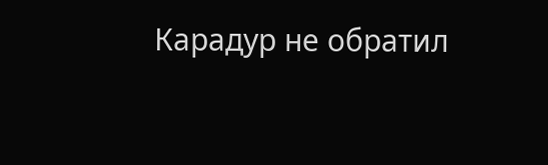Карадур не обратил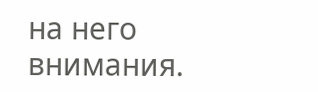на него внимания.